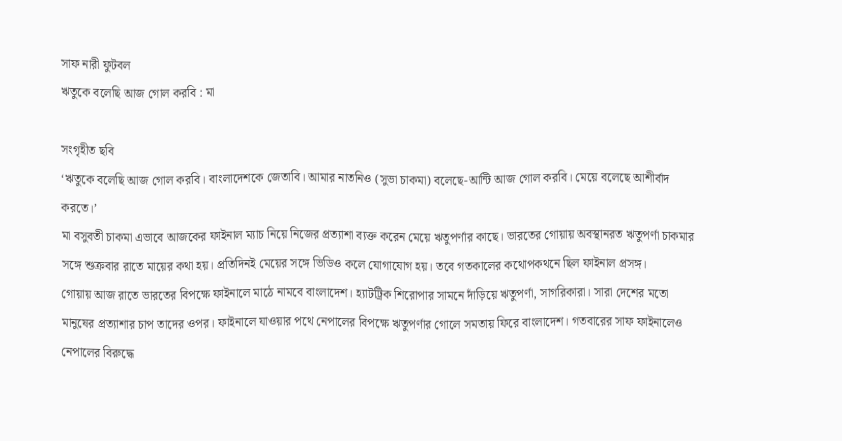সাফ নারী ফুটবল
ঋতুকে বলেছি আজ গোল করবি : মা

সংগৃহীত ছবি
‘ঋতুকে বলেছি আজ গোল করবি। বাংলাদেশকে জেতাবি। আমার নাতনিও (সুভা চাকমা) বলেছে-আন্টি আজ গোল করবি। মেয়ে বলেছে আশীর্বাদ করতে।’
মা বসুবতী চাকমা এভাবে আজকের ফাইনাল ম্যাচ নিয়ে নিজের প্রত্যাশা ব্যক্ত করেন মেয়ে ঋতুপর্ণার কাছে। ভারতের গোয়ায় অবস্থানরত ঋতুপর্ণা চাকমার সঙ্গে শুক্রবার রাতে মায়ের কথা হয়। প্রতিদিনই মেয়ের সঙ্গে ভিডিও কলে যোগাযোগ হয়। তবে গতকালের কথোপকথনে ছিল ফাইনাল প্রসঙ্গ।
গোয়ায় আজ রাতে ভারতের বিপক্ষে ফাইনালে মাঠে নামবে বাংলাদেশ। হ্যাটট্রিক শিরোপার সামনে দাঁড়িয়ে ঋতুপর্ণা, সাগরিকারা। সারা দেশের মতো মানুষের প্রত্যাশার চাপ তাদের ওপর। ফাইনালে যাওয়ার পথে নেপালের বিপক্ষে ঋতুপর্ণার গোলে সমতায় ফিরে বাংলাদেশ। গতবারের সাফ ফাইনালেও নেপালের বিরুদ্ধে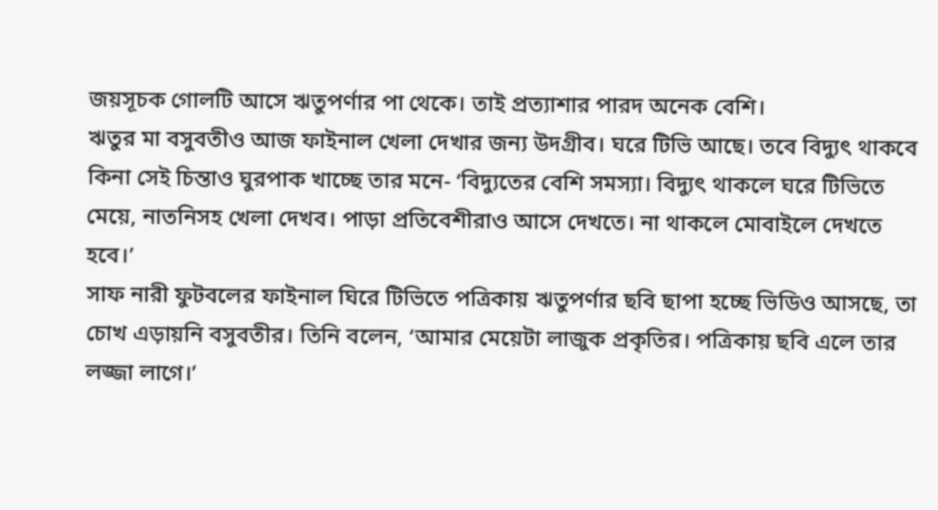জয়সূচক গোলটি আসে ঋতুপর্ণার পা থেকে। তাই প্রত্যাশার পারদ অনেক বেশি।
ঋতুর মা বসুবতীও আজ ফাইনাল খেলা দেখার জন্য উদগ্রীব। ঘরে টিভি আছে। তবে বিদ্যুৎ থাকবে কিনা সেই চিন্তাও ঘুরপাক খাচ্ছে তার মনে- ‘বিদ্যুতের বেশি সমস্যা। বিদ্যুৎ থাকলে ঘরে টিভিতে মেয়ে, নাতনিসহ খেলা দেখব। পাড়া প্রতিবেশীরাও আসে দেখতে। না থাকলে মোবাইলে দেখতে হবে।’
সাফ নারী ফুটবলের ফাইনাল ঘিরে টিভিতে পত্রিকায় ঋতুপর্ণার ছবি ছাপা হচ্ছে ভিডিও আসছে, তা চোখ এড়ায়নি বসুবতীর। তিনি বলেন, ‘আমার মেয়েটা লাজুক প্রকৃতির। পত্রিকায় ছবি এলে তার লজ্জা লাগে।’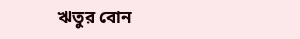ঋতুর বোন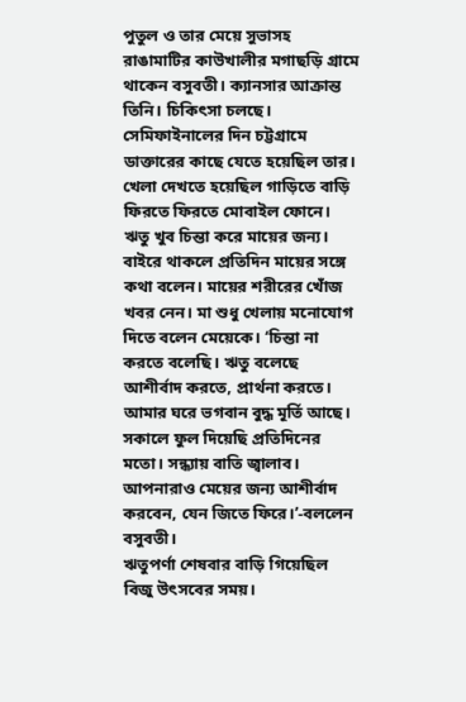পুতুল ও তার মেয়ে সুভাসহ রাঙামাটির কাউখালীর মগাছড়ি গ্রামে থাকেন বসুবতী। ক্যানসার আক্রান্ত তিনি। চিকিৎসা চলছে। সেমিফাইনালের দিন চট্টগ্রামে ডাক্তারের কাছে যেতে হয়েছিল তার। খেলা দেখতে হয়েছিল গাড়িতে বাড়ি ফিরতে ফিরতে মোবাইল ফোনে।
ঋতু খুব চিন্তা করে মায়ের জন্য। বাইরে থাকলে প্রতিদিন মায়ের সঙ্গে কথা বলেন। মায়ের শরীরের খোঁজ খবর নেন। মা শুধু খেলায় মনোযোগ দিতে বলেন মেয়েকে। ‘চিন্তা না করতে বলেছি। ঋতু বলেছে আশীর্বাদ করতে, প্রার্থনা করতে। আমার ঘরে ভগবান বুদ্ধ মূর্তি আছে। সকালে ফুল দিয়েছি প্রতিদিনের মতো। সন্ধ্যায় বাতি জ্বালাব। আপনারাও মেয়ের জন্য আশীর্বাদ করবেন, যেন জিতে ফিরে।’-বললেন বসুবতী।
ঋতুপর্ণা শেষবার বাড়ি গিয়েছিল বিজু উৎসবের সময়।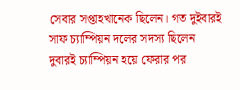সেবার সপ্তাহখানেক ছিলেন। গত দুইবারই সাফ চ্যাম্পিয়ন দলের সদস্য ছিলেন দুবারই চ্যাম্পিয়ন হয়ে ফেরার পর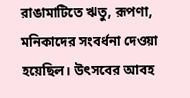রাঙামাটিতে ঋতু, রূপণা, মনিকাদের সংবর্ধনা দেওয়া হয়েছিল। উৎসবের আবহ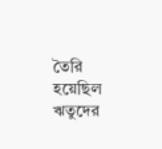তৈরি হয়েছিল ঋতুদের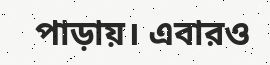পাড়ায়। এবারও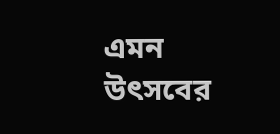এমন উৎসবের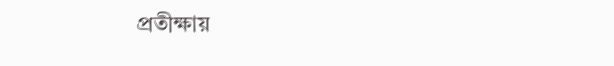প্রতীক্ষায়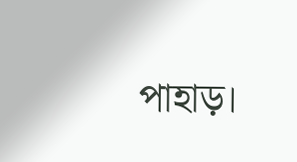পাহাড়।